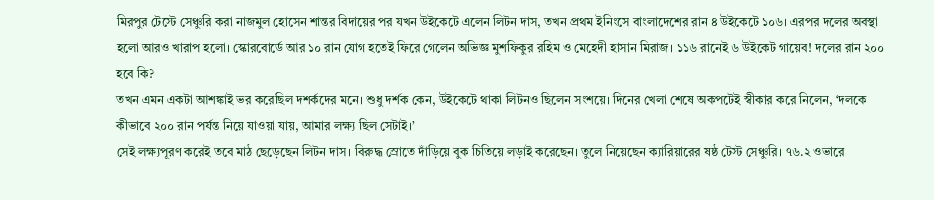মিরপুর টেস্টে সেঞ্চুরি করা নাজমুল হোসেন শান্তর বিদায়ের পর যখন উইকেটে এলেন লিটন দাস, তখন প্রথম ইনিংসে বাংলাদেশের রান ৪ উইকেটে ১০৬। এরপর দলের অবস্থা হলো আরও খারাপ হলো। স্কোরবোর্ডে আর ১০ রান যোগ হতেই ফিরে গেলেন অভিজ্ঞ মুশফিকুর রহিম ও মেহেদী হাসান মিরাজ। ১১৬ রানেই ৬ উইকেট গায়েব! দলের রান ২০০ হবে কি?
তখন এমন একটা আশঙ্কাই ভর করেছিল দশর্কদের মনে। শুধু দর্শক কেন, উইকেটে থাকা লিটনও ছিলেন সংশয়ে। দিনের খেলা শেষে অকপটেই স্বীকার করে নিলেন, ‘দলকে কীভাবে ২০০ রান পর্যন্ত নিয়ে যাওয়া যায়, আমার লক্ষ্য ছিল সেটাই।’
সেই লক্ষ্যপূরণ করেই তবে মাঠ ছেড়েছেন লিটন দাস। বিরুদ্ধ স্রোতে দাঁড়িয়ে বুক চিতিয়ে লড়াই করেছেন। তুলে নিয়েছেন ক্যারিয়ারের ষষ্ঠ টেস্ট সেঞ্চুরি। ৭৬.২ ওভারে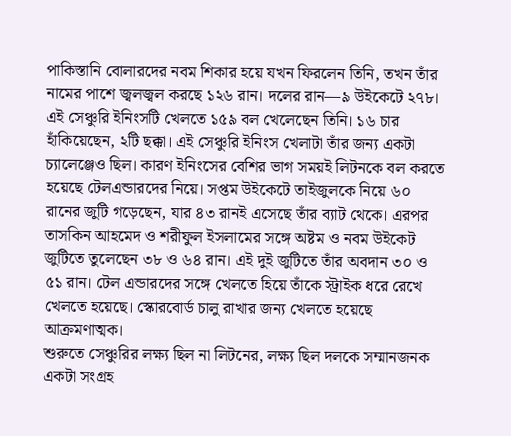পাকিস্তানি বোলারদের নবম শিকার হয়ে যখন ফিরলেন তিনি, তখন তাঁর নামের পাশে জ্বলজ্বল করছে ১২৬ রান। দলের রান—৯ উইকেটে ২৭৮।
এই সেঞ্চুরি ইনিংসটি খেলতে ১৫৯ বল খেলেছেন তিনি। ১৬ চার হাঁকিয়েছেন, ২টি ছক্কা। এই সেঞ্চুরি ইনিংস খেলাটা তাঁর জন্য একটা চ্যালেঞ্জেও ছিল। কারণ ইনিংসের বেশির ভাগ সময়ই লিটনকে বল করতে হয়েছে টেলএন্ডারদের নিয়ে। সপ্তম উইকেটে তাইজুলকে নিয়ে ৬০ রানের জুটি গড়েছেন, যার ৪৩ রানই এসেছে তাঁর ব্যাট থেকে। এরপর তাসকিন আহমেদ ও শরীফুল ইসলামের সঙ্গে অষ্টম ও নবম উইকেট জুটিতে তুলেছেন ৩৮ ও ৬৪ রান। এই দুই জুটিতে তাঁর অবদান ৩০ ও ৫১ রান। টেল এন্ডারদের সঙ্গে খেলতে হিয়ে তাঁকে স্ট্রাইক ধরে রেখে খেলতে হয়েছে। স্কোরবোর্ড চালু রাখার জন্য খেলতে হয়েছে আক্রমণাত্মক।
শুরুতে সেঞ্চুরির লক্ষ্য ছিল না লিটনের, লক্ষ্য ছিল দলকে সম্মানজনক একটা সংগ্রহ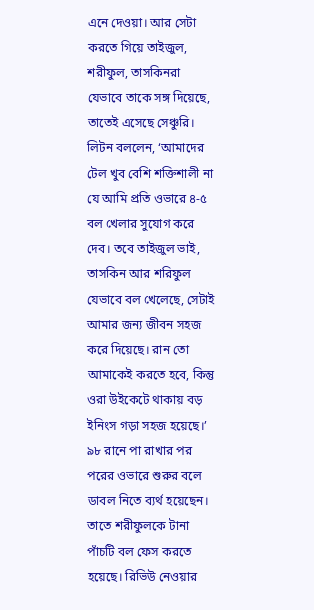এনে দেওয়া। আর সেটা করতে গিয়ে তাইজুল, শরীফুল, তাসকিনরা যেভাবে তাকে সঙ্গ দিয়েছে, তাতেই এসেছে সেঞ্চুরি। লিটন বললেন, ‘আমাদের টেল খুব বেশি শক্তিশালী না যে আমি প্রতি ওভারে ৪-৫ বল খেলার সুযোগ করে দেব। তবে তাইজুল ভাই, তাসকিন আর শরিফুল যেভাবে বল খেলেছে, সেটাই আমার জন্য জীবন সহজ করে দিয়েছে। রান তো আমাকেই করতে হবে, কিন্তু ওরা উইকেটে থাকায় বড় ইনিংস গড়া সহজ হয়েছে।’
৯৮ রানে পা রাখার পর পরের ওভারে শুরুর বলে ডাবল নিতে ব্যর্থ হয়েছেন। তাতে শরীফুলকে টানা পাঁচটি বল ফেস করতে হয়েছে। রিভিউ নেওয়ার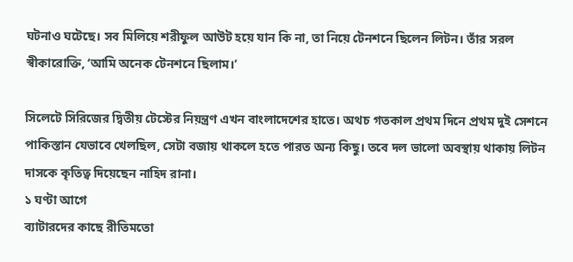ঘটনাও ঘটেছে। সব মিলিয়ে শরীফুল আউট হয়ে যান কি না, তা নিয়ে টেনশনে ছিলেন লিটন। তাঁর সরল স্বীকারোক্তি, ‘আমি অনেক টেনশনে ছিলাম।’

সিলেটে সিরিজের দ্বিতীয় টেস্টের নিয়ন্ত্রণ এখন বাংলাদেশের হাতে। অথচ গতকাল প্রথম দিনে প্রথম দুই সেশনে পাকিস্তান যেভাবে খেলছিল, সেটা বজায় থাকলে হতে পারত অন্য কিছু। তবে দল ভালো অবস্থায় থাকায় লিটন দাসকে কৃতিত্ব দিয়েছেন নাহিদ রানা।
১ ঘণ্টা আগে
ব্যাটারদের কাছে রীতিমতো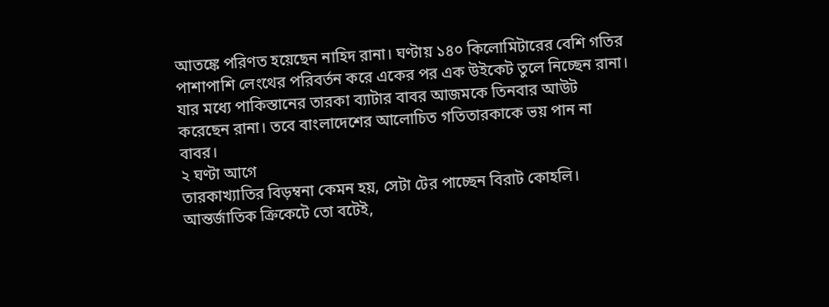আতঙ্কে পরিণত হয়েছেন নাহিদ রানা। ঘণ্টায় ১৪০ কিলোমিটারের বেশি গতির পাশাপাশি লেংথের পরিবর্তন করে একের পর এক উইকেট তুলে নিচ্ছেন রানা। যার মধ্যে পাকিস্তানের তারকা ব্যাটার বাবর আজমকে তিনবার আউট করেছেন রানা। তবে বাংলাদেশের আলোচিত গতিতারকাকে ভয় পান না বাবর।
২ ঘণ্টা আগে
তারকাখ্যাতির বিড়ম্বনা কেমন হয়, সেটা টের পাচ্ছেন বিরাট কোহলি। আন্তর্জাতিক ক্রিকেটে তো বটেই,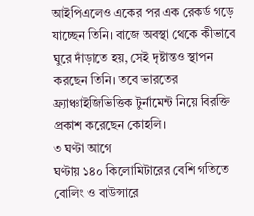আইপিএলেও একের পর এক রেকর্ড গড়ে যাচ্ছেন তিনি। বাজে অবস্থা থেকে কীভাবে ঘুরে দাঁড়াতে হয়, সেই দৃষ্টান্তও স্থাপন করছেন তিনি। তবে ভারতের ফ্র্যাঞ্চাইজিভিত্তিক টুর্নামেন্ট নিয়ে বিরক্তি প্রকাশ করেছেন কোহলি।
৩ ঘণ্টা আগে
ঘণ্টায় ১৪০ কিলোমিটারের বেশি গতিতে বোলিং ও বাউন্সারে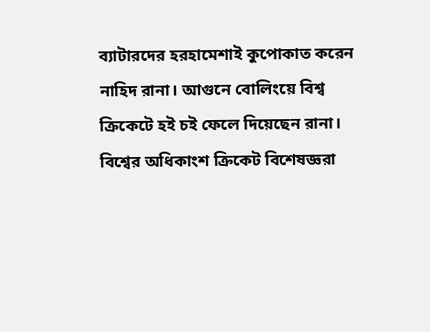ব্যাটারদের হরহামেশাই কুপোকাত করেন নাহিদ রানা। আগুনে বোলিংয়ে বিশ্ব ক্রিকেটে হই চই ফেলে দিয়েছেন রানা। বিশ্বের অধিকাংশ ক্রিকেট বিশেষজ্ঞরা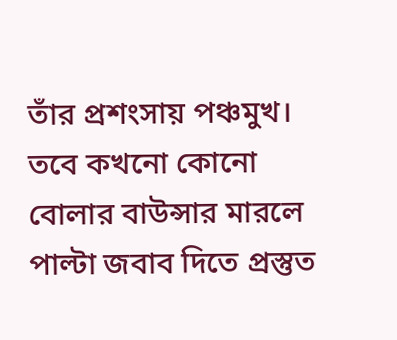তাঁর প্রশংসায় পঞ্চমুখ। তবে কখনো কোনো বোলার বাউন্সার মারলে পাল্টা জবাব দিতে প্রস্তুত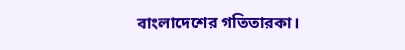বাংলাদেশের গতিতারকা।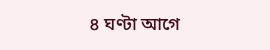৪ ঘণ্টা আগে